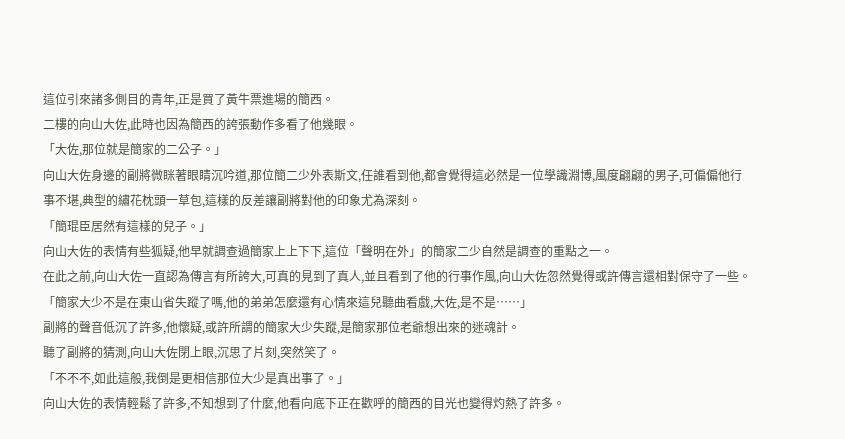這位引來諸多側目的青年,正是買了黃牛票進場的簡西。
二樓的向山大佐,此時也因為簡西的誇張動作多看了他幾眼。
「大佐,那位就是簡家的二公子。」
向山大佐身邊的副將微眯著眼睛沉吟道,那位簡二少外表斯文,任誰看到他,都會覺得這必然是一位學識淵博,風度翩翩的男子,可偏偏他行事不堪,典型的繡花枕頭一草包,這樣的反差讓副將對他的印象尤為深刻。
「簡琨臣居然有這樣的兒子。」
向山大佐的表情有些狐疑,他早就調查過簡家上上下下,這位「聲明在外」的簡家二少自然是調查的重點之一。
在此之前,向山大佐一直認為傳言有所誇大,可真的見到了真人,並且看到了他的行事作風,向山大佐忽然覺得或許傳言還相對保守了一些。
「簡家大少不是在東山省失蹤了嗎,他的弟弟怎麼還有心情來這兒聽曲看戲,大佐,是不是……」
副將的聲音低沉了許多,他懷疑,或許所謂的簡家大少失蹤,是簡家那位老爺想出來的迷魂計。
聽了副將的猜測,向山大佐閉上眼,沉思了片刻,突然笑了。
「不不不,如此這般,我倒是更相信那位大少是真出事了。」
向山大佐的表情輕鬆了許多,不知想到了什麼,他看向底下正在歡呼的簡西的目光也變得灼熱了許多。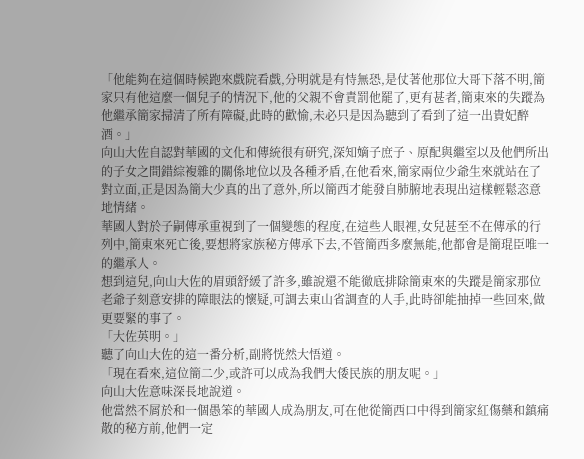「他能夠在這個時候跑來戲院看戲,分明就是有恃無恐,是仗著他那位大哥下落不明,簡家只有他這麼一個兒子的情況下,他的父親不會責罰他罷了,更有甚者,簡東來的失蹤為他繼承簡家掃清了所有障礙,此時的歡愉,未必只是因為聽到了看到了這一出貴妃醉酒。」
向山大佐自認對華國的文化和傳統很有研究,深知嫡子庶子、原配與繼室以及他們所出的子女之間錯綜複雜的關係地位以及各種矛盾,在他看來,簡家兩位少爺生來就站在了對立面,正是因為簡大少真的出了意外,所以簡西才能發自肺腑地表現出這樣輕鬆恣意地情緒。
華國人對於子嗣傳承重視到了一個變態的程度,在這些人眼裡,女兒甚至不在傳承的行列中,簡東來死亡後,要想將家族秘方傳承下去,不管簡西多麼無能,他都會是簡琨臣唯一的繼承人。
想到這兒,向山大佐的眉頭舒緩了許多,雖說還不能徹底排除簡東來的失蹤是簡家那位老爺子刻意安排的障眼法的懷疑,可調去東山省調查的人手,此時卻能抽掉一些回來,做更要緊的事了。
「大佐英明。」
聽了向山大佐的這一番分析,副將恍然大悟道。
「現在看來,這位簡二少,或許可以成為我們大倭民族的朋友呢。」
向山大佐意味深長地說道。
他當然不屑於和一個愚笨的華國人成為朋友,可在他從簡西口中得到簡家紅傷藥和鎮痛散的秘方前,他們一定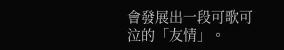會發展出一段可歌可泣的「友情」。